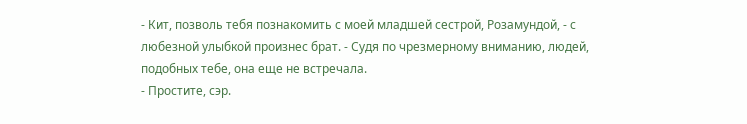- Кит, позволь тебя познакомить с моей младшей сестрой, Розамундой, - с любезной улыбкой произнес брат. - Судя по чрезмерному вниманию, людей, подобных тебе, она еще не встречала.
- Простите, сэр.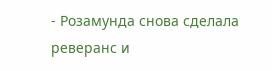- Розамунда снова сделала реверанс и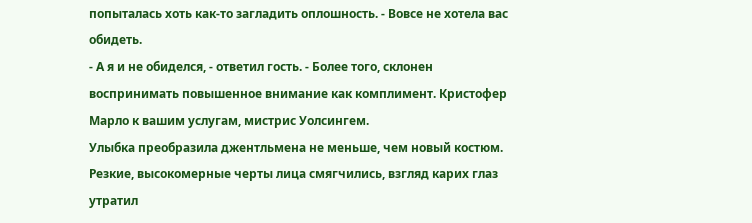попыталась хоть как-то загладить оплошность. - Вовсе не хотела вас обидеть.
- А я и не обиделся, - ответил гость. - Более того, склонен воспринимать повышенное внимание как комплимент. Кристофер Марло к вашим услугам, мистрис Уолсингем.
Улыбка преобразила джентльмена не меньше, чем новый костюм. Резкие, высокомерные черты лица смягчились, взгляд карих глаз утратил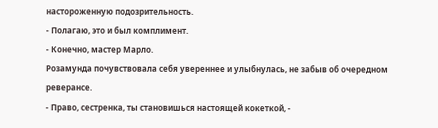настороженную подозрительность.
- Полагаю, это и был комплимент.
- Конечно, мастер Марло.
Розамунда почувствовала себя увереннее и улыбнулась, не забыв об очередном реверансе.
- Право, сестренка, ты становишься настоящей кокеткой, -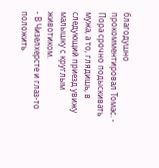благодушно прокомментировал Томас. - Пора срочно подыскивать мужа, а то, глядишь, в следующий приезд увижу малышку с круглым животиком.
- В Чизелхерсте и глаз-то положить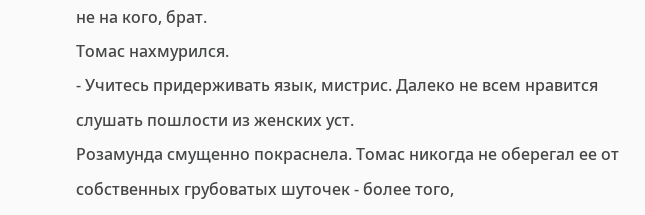не на кого, брат.
Томас нахмурился.
- Учитесь придерживать язык, мистрис. Далеко не всем нравится слушать пошлости из женских уст.
Розамунда смущенно покраснела. Томас никогда не оберегал ее от собственных грубоватых шуточек - более того,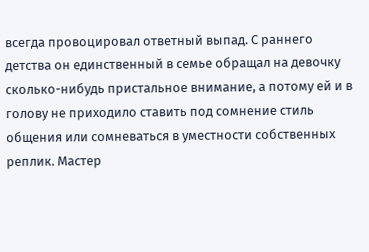всегда провоцировал ответный выпад. С раннего детства он единственный в семье обращал на девочку сколько-нибудь пристальное внимание, а потому ей и в голову не приходило ставить под сомнение стиль общения или сомневаться в уместности собственных реплик. Мастер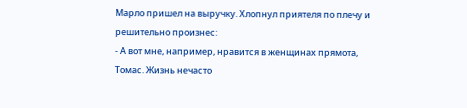Марло пришел на выручку. Хлопнул приятеля по плечу и решительно произнес:
- А вот мне, например, нравится в женщинах прямота, Томас. Жизнь нечасто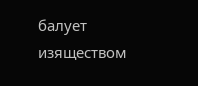балует изяществом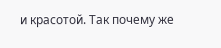и красотой. Так почему же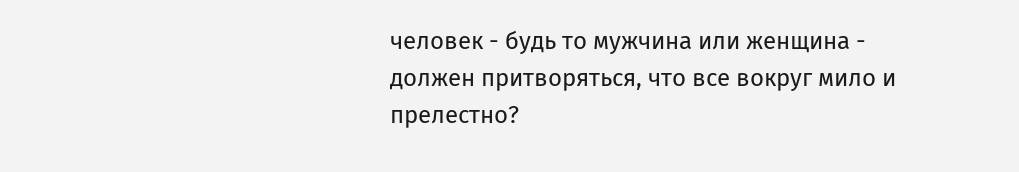человек - будь то мужчина или женщина - должен притворяться, что все вокруг мило и прелестно?